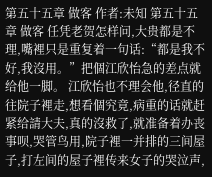第五十五章 做客 作者:未知 第五十五章 做客 任凭老贺怎样问,大贵都是不理,嘴裡只是重复着一句话:“都是我不好,我沒用。”把個江欣怡急的差点就给他一脚。 江欣怡也不理会他,径直的往院子裡走,想看個究竟,病重的话就赶紧给請大夫,真的沒救了,就准备着办丧事呗,哭管鸟用,院子裡一并排的三间屋子,打左间的屋子裡传来女子的哭泣声,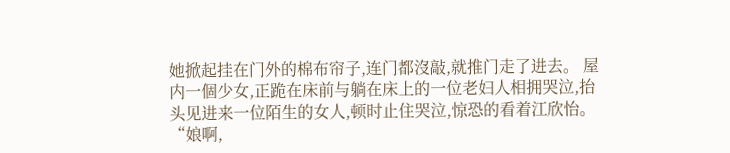她掀起挂在门外的棉布帘子,连门都沒敲,就推门走了进去。 屋内一個少女,正跪在床前与躺在床上的一位老妇人相拥哭泣,抬头见进来一位陌生的女人,顿时止住哭泣,惊恐的看着江欣怡。 “娘啊,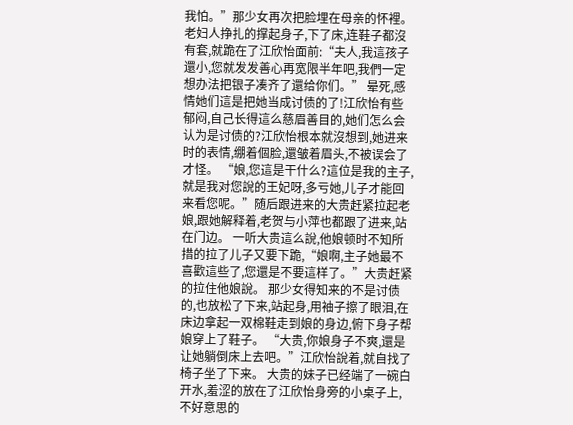我怕。”那少女再次把脸埋在母亲的怀裡。 老妇人挣扎的撑起身子,下了床,连鞋子都沒有套,就跪在了江欣怡面前:“夫人,我這孩子還小,您就发发善心再宽限半年吧,我們一定想办法把银子凑齐了還给你们。” 晕死,感情她们這是把她当成讨债的了!江欣怡有些郁闷,自己长得這么慈眉善目的,她们怎么会认为是讨债的?江欣怡根本就沒想到,她进来时的表情,绷着個脸,還皱着眉头,不被误会了才怪。 “娘,您這是干什么?這位是我的主子,就是我对您說的王妃呀,多亏她,儿子才能回来看您呢。”随后跟进来的大贵赶紧拉起老娘,跟她解释着,老贺与小萍也都跟了进来,站在门边。 一听大贵這么說,他娘顿时不知所措的拉了儿子又要下跪,“娘啊,主子她最不喜歡這些了,您還是不要這样了。”大贵赶紧的拉住他娘說。 那少女得知来的不是讨债的,也放松了下来,站起身,用袖子擦了眼泪,在床边拿起一双棉鞋走到娘的身边,俯下身子帮娘穿上了鞋子。 “大贵,你娘身子不爽,還是让她躺倒床上去吧。”江欣怡說着,就自找了椅子坐了下来。 大贵的妹子已经端了一碗白开水,羞涩的放在了江欣怡身旁的小桌子上,不好意思的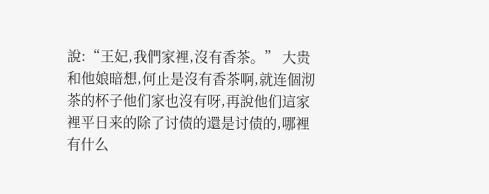說:“王妃,我們家裡,沒有香茶。” 大贵和他娘暗想,何止是沒有香茶啊,就连個沏茶的杯子他们家也沒有呀,再說他们這家裡平日来的除了讨债的還是讨债的,哪裡有什么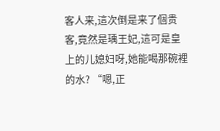客人来,這次倒是来了個贵客,竟然是瑀王妃,這可是皇上的儿媳妇呀,她能喝那碗裡的水? “嗯,正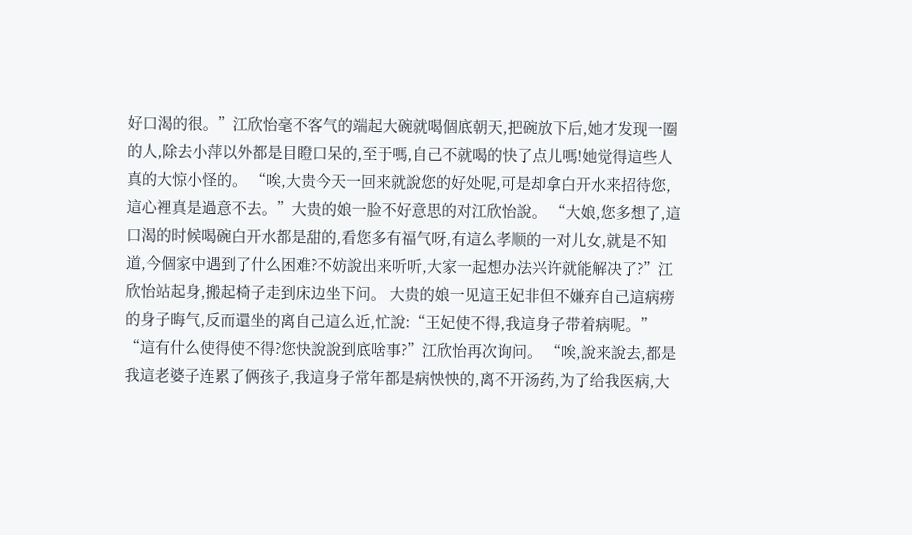好口渴的很。”江欣怡毫不客气的端起大碗就喝個底朝天,把碗放下后,她才发现一圈的人,除去小萍以外都是目瞪口呆的,至于嗎,自己不就喝的快了点儿嗎!她觉得這些人真的大惊小怪的。 “唉,大贵今天一回来就說您的好处呢,可是却拿白开水来招待您,這心裡真是過意不去。”大贵的娘一脸不好意思的对江欣怡說。 “大娘,您多想了,這口渴的时候喝碗白开水都是甜的,看您多有福气呀,有這么孝顺的一对儿女,就是不知道,今個家中遇到了什么困难?不妨說出来听听,大家一起想办法兴许就能解决了?”江欣怡站起身,搬起椅子走到床边坐下问。 大贵的娘一见這王妃非但不嫌弃自己這病痨的身子晦气,反而還坐的离自己這么近,忙說:“王妃使不得,我這身子带着病呢。” “這有什么使得使不得?您快說說到底啥事?”江欣怡再次询问。 “唉,說来說去,都是我這老婆子连累了俩孩子,我這身子常年都是病怏怏的,离不开汤药,为了给我医病,大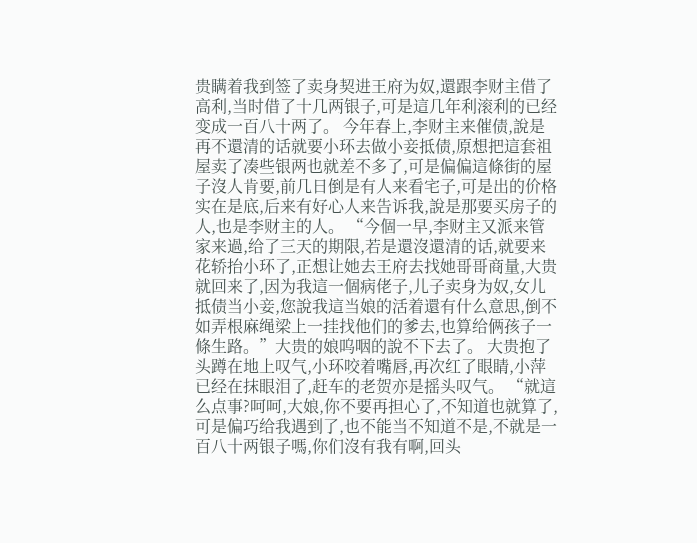贵瞒着我到签了卖身契进王府为奴,還跟李财主借了高利,当时借了十几两银子,可是這几年利滚利的已经变成一百八十两了。 今年春上,李财主来催债,說是再不還清的话就要小环去做小妾抵债,原想把這套祖屋卖了凑些银两也就差不多了,可是偏偏這條街的屋子沒人肯要,前几日倒是有人来看宅子,可是出的价格实在是底,后来有好心人来告诉我,說是那要买房子的人,也是李财主的人。 “今個一早,李财主又派来管家来過,给了三天的期限,若是還沒還清的话,就要来花轿抬小环了,正想让她去王府去找她哥哥商量,大贵就回来了,因为我這一個病佬子,儿子卖身为奴,女儿抵债当小妾,您說我這当娘的活着還有什么意思,倒不如弄根麻绳梁上一挂找他们的爹去,也算给俩孩子一條生路。”大贵的娘呜咽的說不下去了。 大贵抱了头蹲在地上叹气,小环咬着嘴唇,再次红了眼睛,小萍已经在抹眼泪了,赶车的老贺亦是摇头叹气。 “就這么点事?呵呵,大娘,你不要再担心了,不知道也就算了,可是偏巧给我遇到了,也不能当不知道不是,不就是一百八十两银子嗎,你们沒有我有啊,回头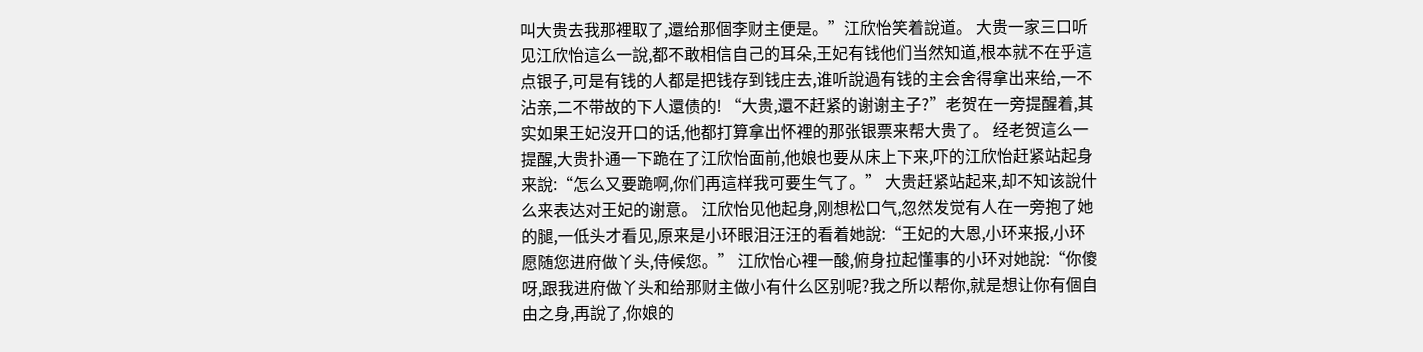叫大贵去我那裡取了,還给那個李财主便是。”江欣怡笑着說道。 大贵一家三口听见江欣怡這么一說,都不敢相信自己的耳朵,王妃有钱他们当然知道,根本就不在乎這点银子,可是有钱的人都是把钱存到钱庄去,谁听說過有钱的主会舍得拿出来给,一不沾亲,二不带故的下人還债的! “大贵,還不赶紧的谢谢主子?”老贺在一旁提醒着,其实如果王妃沒开口的话,他都打算拿出怀裡的那张银票来帮大贵了。 经老贺這么一提醒,大贵扑通一下跪在了江欣怡面前,他娘也要从床上下来,吓的江欣怡赶紧站起身来說:“怎么又要跪啊,你们再這样我可要生气了。” 大贵赶紧站起来,却不知该說什么来表达对王妃的谢意。 江欣怡见他起身,刚想松口气,忽然发觉有人在一旁抱了她的腿,一低头才看见,原来是小环眼泪汪汪的看着她說:“王妃的大恩,小环来报,小环愿随您进府做丫头,侍候您。” 江欣怡心裡一酸,俯身拉起懂事的小环对她說:“你傻呀,跟我进府做丫头和给那财主做小有什么区别呢?我之所以帮你,就是想让你有個自由之身,再說了,你娘的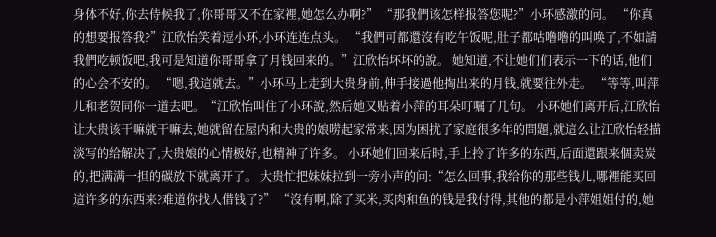身体不好,你去侍候我了,你哥哥又不在家裡,她怎么办啊?” “那我們该怎样报答您呢?”小环感激的问。 “你真的想要报答我?”江欣怡笑着逗小环,小环连连点头。 “我們可都還沒有吃午饭呢,肚子都咕噜噜的叫唤了,不如請我們吃顿饭吧,我可是知道你哥哥拿了月钱回来的。”江欣怡坏坏的說。 她知道,不让她们们表示一下的话,他们的心会不安的。 “嗯,我這就去。”小环马上走到大贵身前,伸手接過他掏出来的月钱,就要往外走。 “等等,叫萍儿和老贺同你一道去吧。“江欣怡叫住了小环說,然后她又贴着小萍的耳朵叮嘱了几句。 小环她们离开后,江欣怡让大贵该干嘛就干嘛去,她就留在屋内和大贵的娘唠起家常来,因为困扰了家庭很多年的問題,就這么让江欣怡轻描淡写的给解决了,大贵娘的心情极好,也精神了许多。 小环她们回来后时,手上拎了许多的东西,后面還跟来個卖炭的,把满满一担的碳放下就离开了。 大贵忙把妹妹拉到一旁小声的问:“怎么回事,我给你的那些钱儿,哪裡能买回這许多的东西来?难道你找人借钱了?” “沒有啊,除了买米,买肉和鱼的钱是我付得,其他的都是小萍姐姐付的,她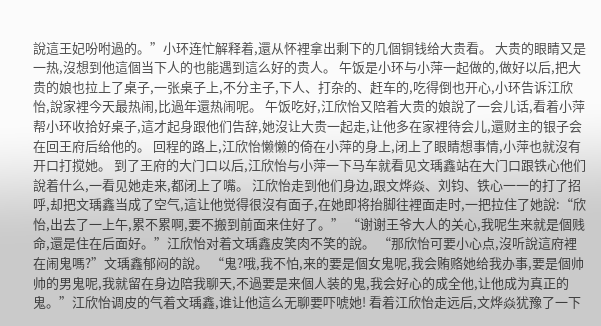說這王妃吩咐過的。”小环连忙解释着,還从怀裡拿出剩下的几個铜钱给大贵看。 大贵的眼睛又是一热,沒想到他這個当下人的也能遇到這么好的贵人。 午饭是小环与小萍一起做的,做好以后,把大贵的娘也拉上了桌子,一张桌子上,不分主子,下人、打杂的、赶车的,吃得倒也开心,小环告诉江欣怡,說家裡今天最热闹,比過年還热闹呢。 午饭吃好,江欣怡又陪着大贵的娘說了一会儿话,看着小萍帮小环收拾好桌子,這才起身跟他们告辞,她沒让大贵一起走,让他多在家裡待会儿,還财主的银子会在回王府后给他的。 回程的路上,江欣怡懒懒的倚在小萍的身上,闭上了眼睛想事情,小萍也就沒有开口打搅她。 到了王府的大门口以后,江欣怡与小萍一下马车就看见文瑀鑫站在大门口跟铁心他们說着什么,一看见她走来,都闭上了嘴。 江欣怡走到他们身边,跟文烨焱、刘钧、铁心一一的打了招呼,却把文瑀鑫当成了空气,這让他觉得很沒有面子,在她即将抬脚往裡面走时,一把拉住了她說:“欣怡,出去了一上午,累不累啊,要不搬到前面来住好了。” “谢谢王爷大人的关心,我呢生来就是個贱命,還是住在后面好。”江欣怡对着文瑀鑫皮笑肉不笑的說。 “那欣怡可要小心点,沒听說這府裡在闹鬼嗎?”文瑀鑫郁闷的說。 “鬼?哦,我不怕,来的要是個女鬼呢,我会贿赂她给我办事,要是個帅帅的男鬼呢,我就留在身边陪我聊天,不過要是来個人装的鬼,我会好心的成全他,让他成为真正的鬼。”江欣怡调皮的气着文瑀鑫,谁让他這么无聊要吓唬她! 看着江欣怡走远后,文烨焱犹豫了一下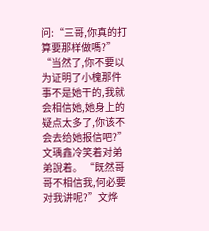问:“三哥,你真的打算要那样做嗎?” “当然了,你不要以为证明了小槐那件事不是她干的,我就会相信她,她身上的疑点太多了,你该不会去给她报信吧?”文瑀鑫冷笑着对弟弟說着。 “既然哥哥不相信我,何必要对我讲呢?”文烨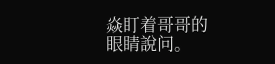焱盯着哥哥的眼睛說问。